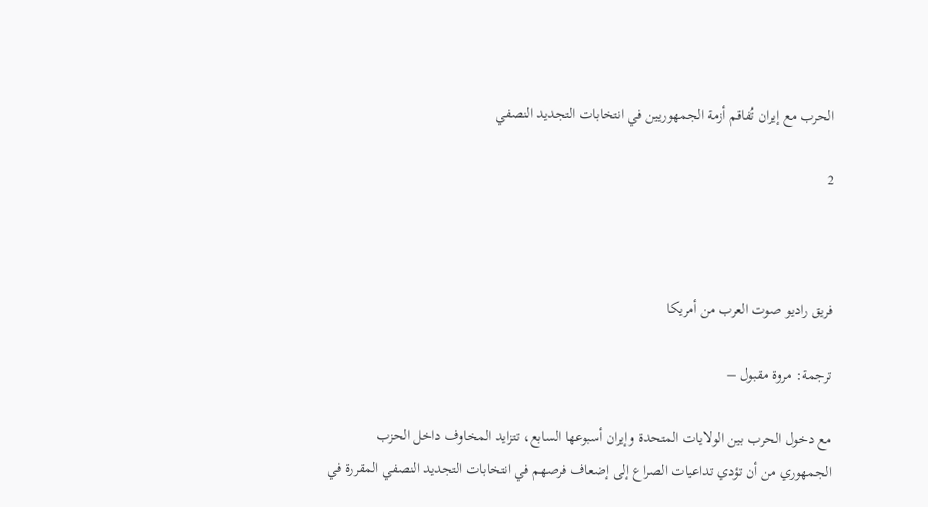الحرب مع إيران تُفاقم أزمة الجمهوريين في انتخابات التجديد النصفي

2



فريق راديو صوت العرب من أمريكا

ترجمة: مروة مقبول –

مع دخول الحرب بين الولايات المتحدة وإيران أسبوعها السابع، تتزايد المخاوف داخل الحزب الجمهوري من أن تؤدي تداعيات الصراع إلى إضعاف فرصهم في انتخابات التجديد النصفي المقررة في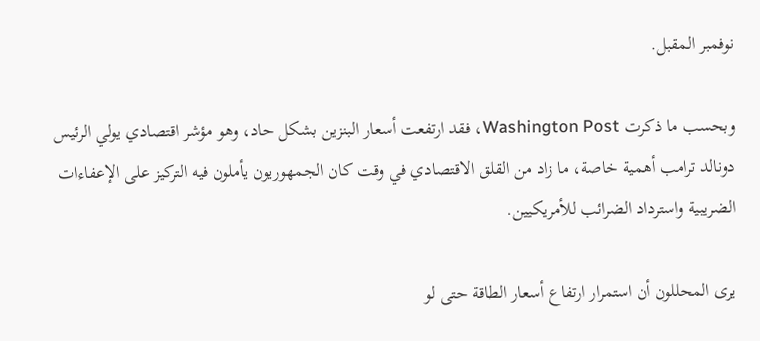نوفمبر المقبل.

وبحسب ما ذكرت Washington Post، فقد ارتفعت أسعار البنزين بشكل حاد، وهو مؤشر اقتصادي يولي الرئيس دونالد ترامب أهمية خاصة، ما زاد من القلق الاقتصادي في وقت كان الجمهوريون يأملون فيه التركيز على الإعفاءات الضريبية واسترداد الضرائب للأمريكيين.

يرى المحللون أن استمرار ارتفاع أسعار الطاقة حتى لو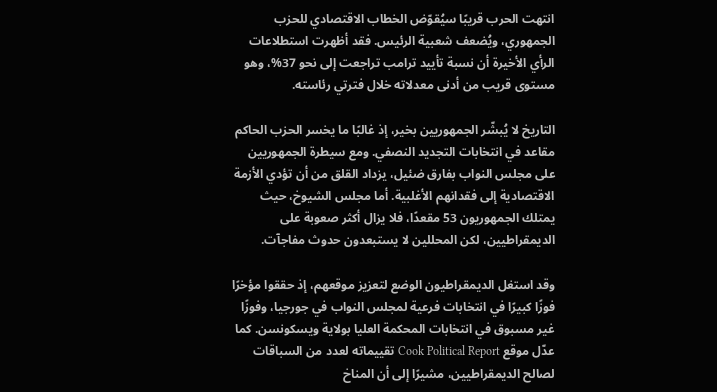انتهت الحرب قريبًا سيُقوّض الخطاب الاقتصادي للحزب الجمهوري، ويُضعف شعبية الرئيس. فقد أظهرت استطلاعات الرأي الأخيرة أن نسبة تأييد ترامب تراجعت إلى نحو 37%، وهو مستوى قريب من أدنى معدلاته خلال فترتي رئاسته.

التاريخ لا يُبشّر الجمهوريين بخير، إذ غالبًا ما يخسر الحزب الحاكم مقاعد في انتخابات التجديد النصفي. ومع سيطرة الجمهوريين على مجلس النواب بفارق ضئيل، يزداد القلق من أن تؤدي الأزمة الاقتصادية إلى فقدانهم الأغلبية. أما مجلس الشيوخ، حيث يمتلك الجمهوريون 53 مقعدًا، فلا يزال أكثر صعوبة على الديمقراطيين، لكن المحللين لا يستبعدون حدوث مفاجآت.

وقد استغل الديمقراطيون الوضع لتعزيز موقعهم، إذ حققوا مؤخرًا فوزًا كبيرًا في انتخابات فرعية لمجلس النواب في جورجيا، وفوزًا غير مسبوق في انتخابات المحكمة العليا بولاية ويسكونسن. كما عدّل موقع Cook Political Report تقييماته لعدد من السباقات لصالح الديمقراطيين، مشيرًا إلى أن المناخ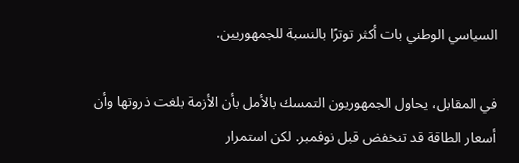السياسي الوطني بات أكثر توترًا بالنسبة للجمهوريين.

في المقابل، يحاول الجمهوريون التمسك بالأمل بأن الأزمة بلغت ذروتها وأن أسعار الطاقة قد تنخفض قبل نوفمبر. لكن استمرار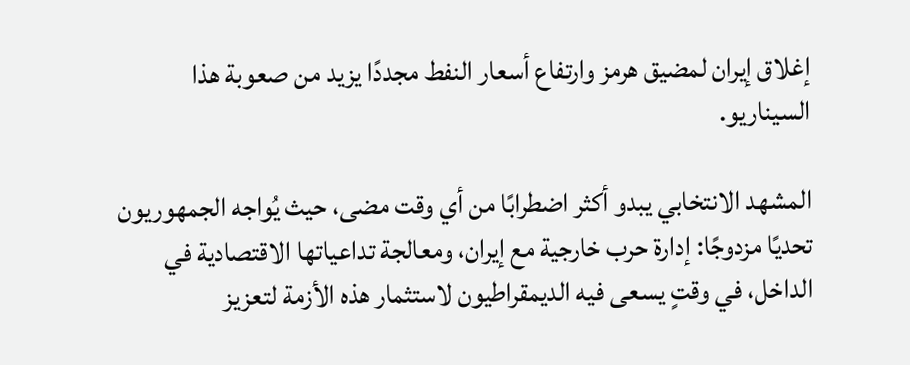إغلاق إيران لمضيق هرمز وارتفاع أسعار النفط مجددًا يزيد من صعوبة هذا السيناريو.

المشهد الانتخابي يبدو أكثر اضطرابًا من أي وقت مضى، حيث يُواجه الجمهوريون تحديًا مزدوجًا: إدارة حرب خارجية مع إيران، ومعالجة تداعياتها الاقتصادية في الداخل، في وقتٍ يسعى فيه الديمقراطيون لاستثمار هذه الأزمة لتعزيز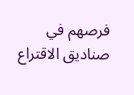فرصهم في صناديق الاقتراع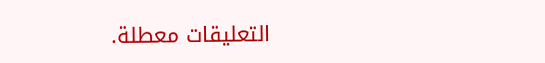التعليقات معطلة.